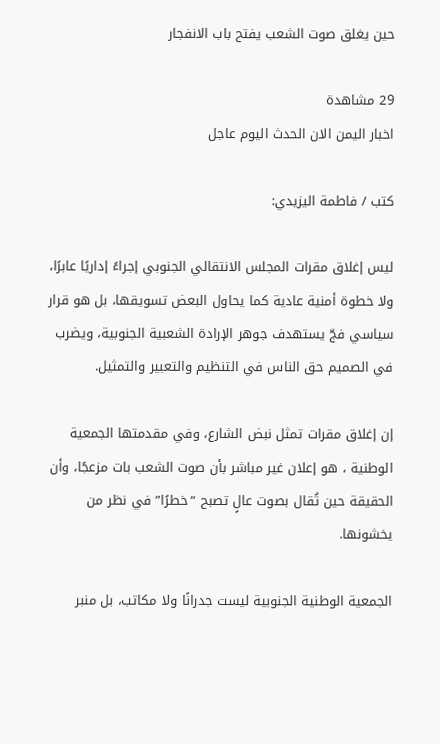حين يغلق صوت الشعب يفتح باب الانفجار

29 مشاهدة
اخبار اليمن الان الحدث اليوم عاجل

كتب / فاطمة اليزيدي:

ليس إغلاق مقرات المجلس الانتقالي الجنوبي إجراءً إداريًا عابرًا، ولا خطوة أمنية عادية كما يحاول البعض تسويقها، بل هو قرار سياسي فجّ يستهدف جوهر الإرادة الشعبية الجنوبية، ويضرب في الصميم حق الناس في التنظيم والتعبير والتمثيل.

إن إغلاق مقرات تمثل نبض الشارع، وفي مقدمتها الجمعية الوطنية ، هو إعلان غير مباشر بأن صوت الشعب بات مزعجًا، وأن الحقيقة حين تُقال بصوت عالٍ تصبح “خطرًا” في نظر من يخشونها.

الجمعية الوطنية الجنوبية ليست جدرانًا ولا مكاتب، بل منبر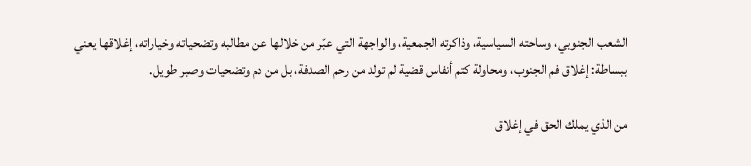الشعب الجنوبي، وساحته السياسية، وذاكرته الجمعية، والواجهة التي عبّر من خلالها عن مطالبه وتضحياته وخياراته، إغلاقها يعني ببساطة: إغلاق فم الجنوب، ومحاولة كتم أنفاس قضية لم تولد من رحم الصدفة، بل من دم وتضحيات وصبر طويل.

من الذي يملك الحق في إغلاق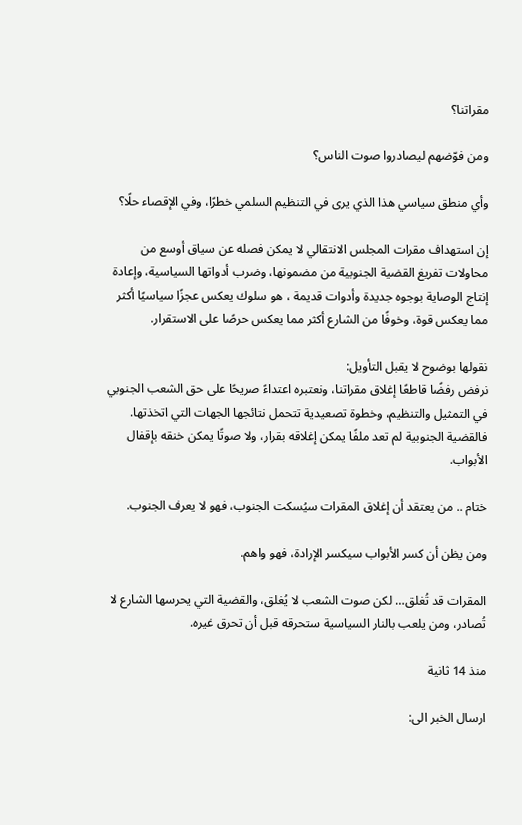مقراتنا؟

ومن فوّضهم ليصادروا صوت الناس؟

وأي منطق سياسي هذا الذي يرى في التنظيم السلمي خطرًا، وفي الإقصاء حلًا؟

إن استهداف مقرات المجلس الانتقالي لا يمكن فصله عن سياق أوسع من محاولات تفريغ القضية الجنوبية من مضمونها، وضرب أدواتها السياسية، وإعادة إنتاج الوصاية بوجوه جديدة وأدوات قديمة ، هو سلوك يعكس عجزًا سياسيًا أكثر مما يعكس قوة، وخوفًا من الشارع أكثر مما يعكس حرصًا على الاستقرار.

نقولها بوضوح لا يقبل التأويل:
نرفض رفضًا قاطعًا إغلاق مقراتنا، ونعتبره اعتداءً صريحًا على حق الشعب الجنوبي في التمثيل والتنظيم، وخطوة تصعيدية تتحمل نتائجها الجهات التي اتخذتها. فالقضية الجنوبية لم تعد ملفًا يمكن إغلاقه بقرار، ولا صوتًا يمكن خنقه بإقفال الأبواب.

ختام .. من يعتقد أن إغلاق المقرات سيُسكت الجنوب، فهو لا يعرف الجنوب.

ومن يظن أن كسر الأبواب سيكسر الإرادة، فهو واهم.

المقرات قد تُغلق… لكن صوت الشعب لا يُغلق، والقضية التي يحرسها الشارع لا تُصادر، ومن يلعب بالنار السياسية ستحرقه قبل أن تحرق غيره.

منذ 14 ثانية

ارسال الخبر الى: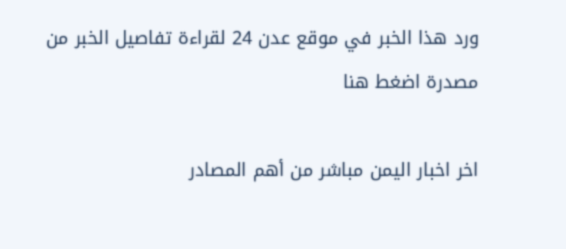ورد هذا الخبر في موقع عدن 24 لقراءة تفاصيل الخبر من مصدرة اضغط هنا

اخر اخبار اليمن مباشر من أهم المصادر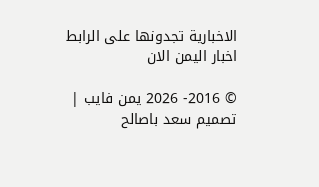الاخبارية تجدونها على الرابط اخبار اليمن الان

© 2016- 2026 يمن فايب | تصميم سعد باصالح